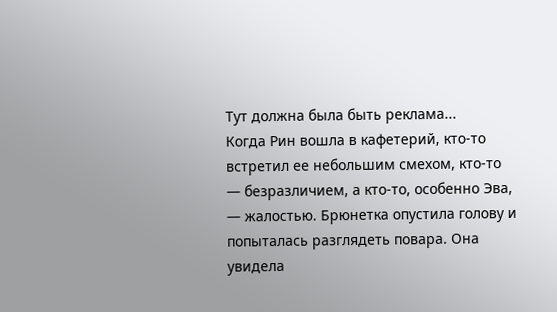Тут должна была быть реклама...
Когда Рин вошла в кафетерий, кто-то встретил ее небольшим смехом, кто-то — безразличием, а кто-то, особенно Эва, — жалостью. Брюнетка опустила голову и попыталась разглядеть повара. Она увидела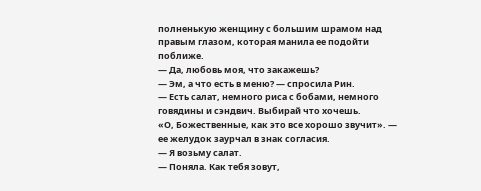полненькую женщину с большим шрамом над правым глазом, которая манила ее подойти поближе.
— Да, любовь моя, что закажешь?
— Эм, а что есть в меню? — спросила Рин.
— Есть салат, немного риса с бобами, немного говядины и сэндвич. Выбирай что хочешь.
«О, Божественные, как это все хорошо звучит». — ее желудок заурчал в знак согласия.
— Я возьму салат.
— Поняла. Как тебя зовут,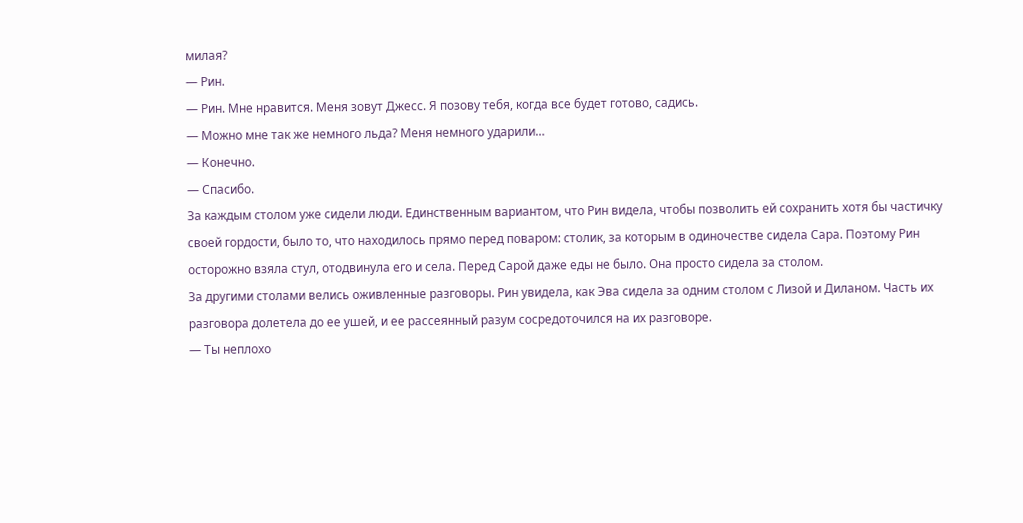милая?
— Рин.
— Рин. Мне нравится. Меня зовут Джесс. Я позову тебя, когда все будет готово, садись.
— Можно мне так же немного льда? Меня немного ударили…
— Конечно.
— Спасибо.
За каждым столом уже сидели люди. Единственным вариантом, что Рин видела, чтобы позволить ей сохранить хотя бы частичку своей гордости, было то, что находилось прямо перед поваром: столик, за которым в одиночестве сидела Сара. Поэтому Рин осторожно взяла стул, отодвинула его и села. Перед Сарой даже еды не было. Она просто сидела за столом.
За другими столами велись оживленные разговоры. Рин увидела, как Эва сидела за одним столом с Лизой и Диланом. Часть их разговора долетела до ее ушей, и ее рассеянный разум сосредоточился на их разговоре.
— Ты неплохо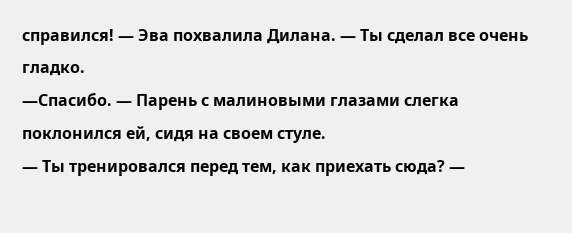справился! — Эва похвалила Дилана. — Ты сделал все очень гладко.
—Спасибо. — Парень с малиновыми глазами слегка поклонился ей, сидя на своем стуле.
— Ты тренировался перед тем, как приехать сюда? —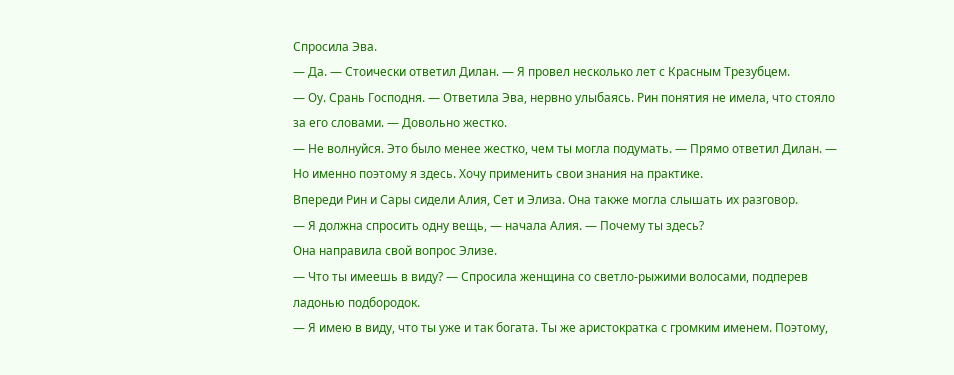Спросила Эва.
— Да. — Стоически ответил Дилан. — Я провел несколько лет с Красным Трезубцем.
— Оу. Срань Господня. — Ответила Эва, нервно улыбаясь. Рин понятия не имела, что стояло за его словами. — Довольно жестко.
— Не волнуйся. Это было менее жестко, чем ты могла подумать. — Прямо ответил Дилан. — Но именно поэтому я здесь. Хочу применить свои знания на практике.
Впереди Рин и Сары сидели Алия, Сет и Элиза. Она также могла слышать их разговор.
— Я должна спросить одну вещь, — начала Алия. — Почему ты здесь?
Она направила свой вопрос Элизе.
— Что ты имеешь в виду? — Спросила женщина со светло-рыжими волосами, подперев ладонью подбородок.
— Я имею в виду, что ты уже и так богата. Ты же аристократка с громким именем. Поэтому,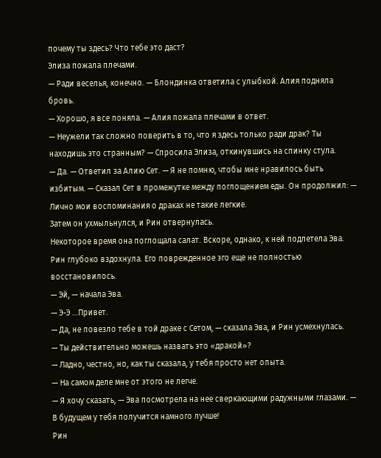почему ты здесь? Что тебе это даст?
Элиза пожала плечами.
— Ради веселья, конечно. — Блондинка ответила с улыбкой. Алия подняла бровь.
— Хорошо, я все поняла. — Алия пожала плечами в ответ.
— Неужели так сложно поверить в то, что я здесь только ради драк? Ты находишь это странным? — Спросила Элиза, откинувшись на спинку стула.
— Да. — Ответил за Алию Сет. — Я не помню, чтобы мне нравилось быть избитым. — Сказал Сет в промежутке между поглощением еды. Он продолжил: — Лично мои воспоминания о драках не такие легкие.
Затем он ухмыльнулся, и Рин отвернулась.
Некоторое время она поглощала салат. Вскоре, однако, к ней подлетела Эва. Рин глубоко вздохнула. Его поврежденное эго еще не полностью восстановилось.
— Эй, — начала Эва.
— Э-Э ...Привет.
— Да, не повезло тебе в той драке с Сетом, — сказала Эва, и Рин усмехнулась.
— Ты действительно можешь назвать это «дракой»?
— Ладно, честно, но, как ты сказала, у тебя просто нет опыта.
— На самом деле мне от этого не легче.
— Я хочу сказать, — Эва посмотрела на нее сверкающими радужными глазами. — В будущем у тебя получится намного лучше!
Рин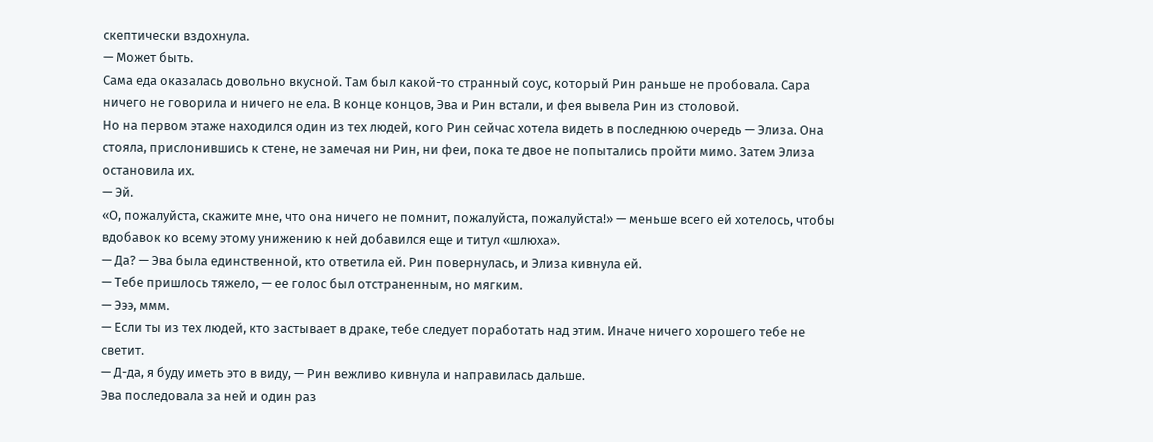скептически вздохнула.
— Может быть.
Сама еда оказалась довольно вкусной. Там был какой-то странный соус, который Рин раньше не пробовала. Сара ничего не говорила и ничего не ела. В конце концов, Эва и Рин встали, и фея вывела Рин из столовой.
Но на первом этаже находился один из тех людей, кого Рин сейчас хотела видеть в последнюю очередь — Элиза. Она стояла, прислонившись к стене, не замечая ни Рин, ни феи, пока те двое не попытались пройти мимо. Затем Элиза остановила их.
— Эй.
«О, пожалуйста, скажите мне, что она ничего не помнит, пожалуйста, пожалуйста!» — меньше всего ей хотелось, чтобы вдобавок ко всему этому унижению к ней добавился еще и титул «шлюха».
— Да? — Эва была единственной, кто ответила ей. Рин повернулась, и Элиза кивнула ей.
— Тебе пришлось тяжело, — ее голос был отстраненным, но мягким.
— Эээ, ммм.
— Если ты из тех людей, кто застывает в драке, тебе следует поработать над этим. Иначе ничего хорошего тебе не светит.
— Д-да, я буду иметь это в виду, — Рин вежливо кивнула и направилась дальше.
Эва последовала за ней и один раз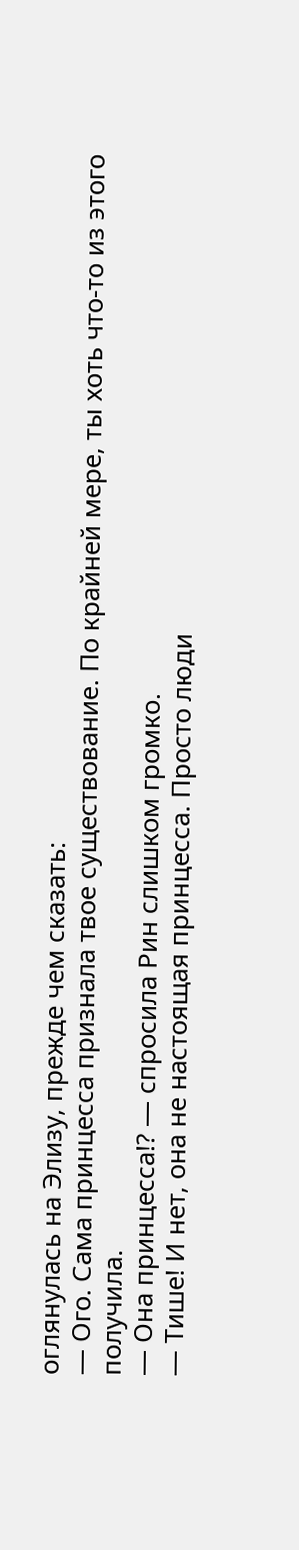оглянулась на Элизу, прежде чем сказать:
— Ого. Сама принцесса признала твое существование. По крайней мере, ты хоть что-то из этого получила.
— Она принцесса!? — спросила Рин слишком громко.
— Тише! И нет, она не настоящая принцесса. Просто люди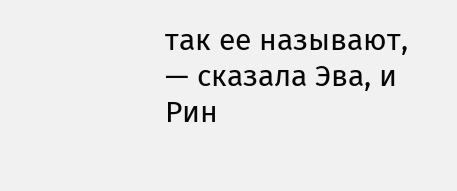так ее называют, — сказала Эва, и Рин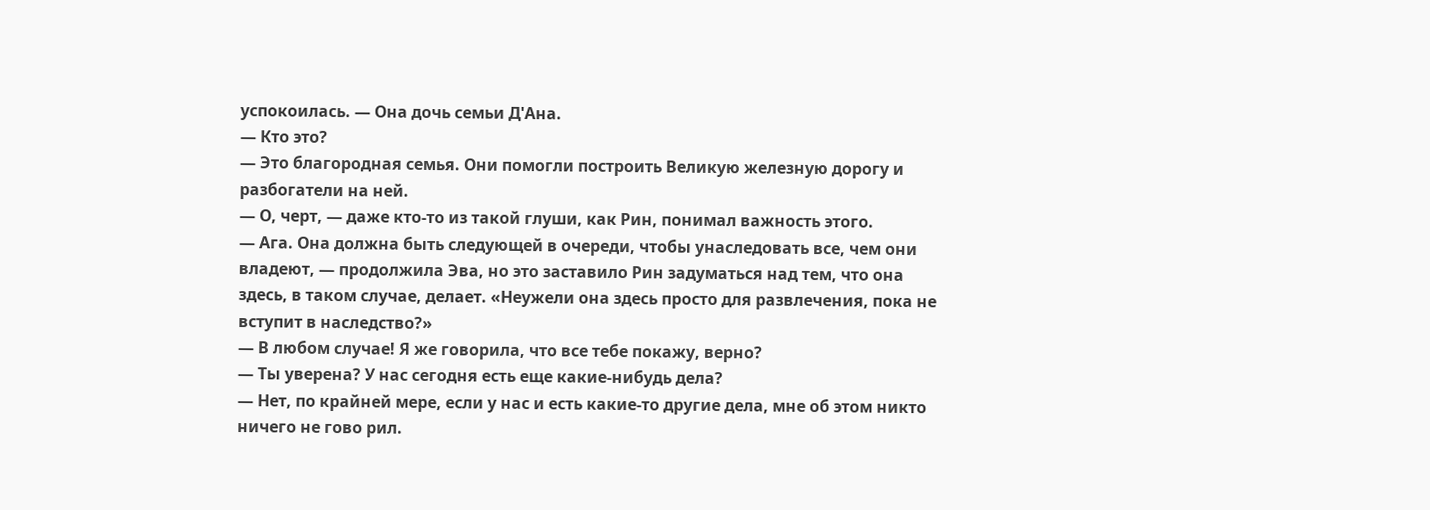успокоилась. — Она дочь семьи Д'Ана.
— Кто это?
— Это благородная семья. Они помогли построить Великую железную дорогу и разбогатели на ней.
— О, черт, — даже кто-то из такой глуши, как Рин, понимал важность этого.
— Ага. Она должна быть следующей в очереди, чтобы унаследовать все, чем они владеют, — продолжила Эва, но это заставило Рин задуматься над тем, что она здесь, в таком случае, делает. «Неужели она здесь просто для развлечения, пока не вступит в наследство?»
— В любом случае! Я же говорила, что все тебе покажу, верно?
— Ты уверена? У нас сегодня есть еще какие-нибудь дела?
— Нет, по крайней мере, если у нас и есть какие-то другие дела, мне об этом никто ничего не гово рил.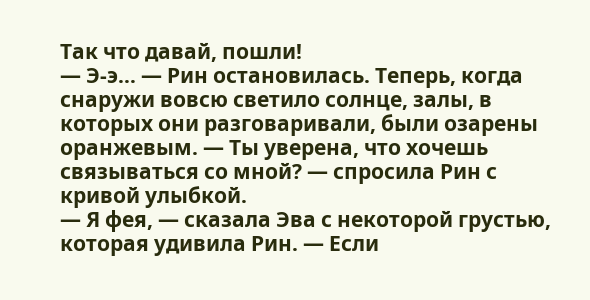Так что давай, пошли!
— Э-э… — Рин остановилась. Теперь, когда снаружи вовсю светило солнце, залы, в которых они разговаривали, были озарены оранжевым. — Ты уверена, что хочешь связываться со мной? — спросила Рин с кривой улыбкой.
— Я фея, — сказала Эва с некоторой грустью, которая удивила Рин. — Если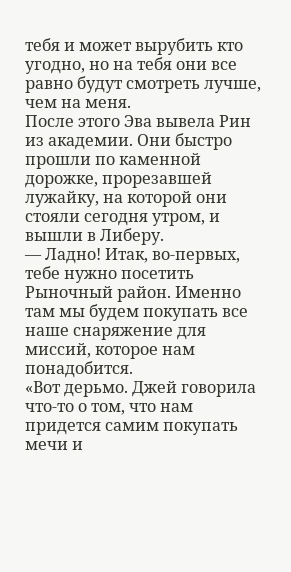тебя и может вырубить кто угодно, но на тебя они все равно будут смотреть лучше, чем на меня.
После этого Эва вывела Рин из академии. Они быстро прошли по каменной дорожке, прорезавшей лужайку, на которой они стояли сегодня утром, и вышли в Либеру.
— Ладно! Итак, во-первых, тебе нужно посетить Рыночный район. Именно там мы будем покупать все наше снаряжение для миссий, которое нам понадобится.
«Вот дерьмо. Джей говорила что-то о том, что нам придется самим покупать мечи и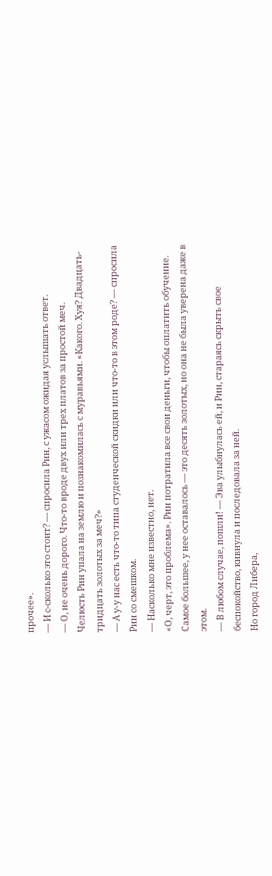прочее».
— И с-сколько это стоит? — спросила Рин, с ужасом ожидая услышать ответ.
— О, не очень дорого. Что-то вроде двух или трех платов за простой меч.
Челюсть Рин упала на землю и познакомилась с муравьями. «Какого. Хуя? Двадцать-тридцать золотых за меч?»
— А у-у нас есть что-то типа студенческой скидки или что-то в этом роде? — спросила Рин со смешком.
— Насколько мне известно, нет.
«О, черт, это проблема». Рин потратила все свои деньги, чтобы оплатить обучение. Самое большее, у нее оставалось — это десять золотых, но она не была уверена даже в этом.
— В любом случае, пошли! — Эва улыбнулась ей, и Рин, стараясь скрыть свое беспокойство, кивнула и последовала за ней.
Но город Либера,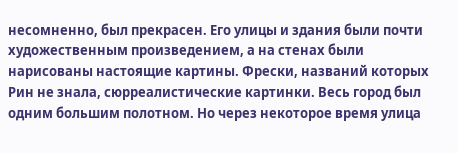несомненно, был прекрасен. Его улицы и здания были почти художественным произведением, а на стенах были нарисованы настоящие картины. Фрески, названий которых Рин не знала, сюрреалистические картинки. Весь город был одним большим полотном. Но через некоторое время улица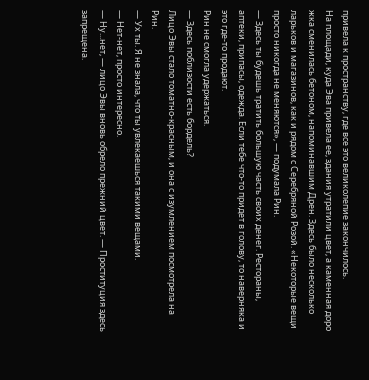привела к пространству, где все это великолепие закончилось.
На площади, куда Эва привела ее, здания утратили цвет, а каменная доро жка сменилась бетоном, напоминавшим Дрен. Здесь было несколько ларьков и магазинов, как и рядом с Серебряной Розой. «Некоторые вещи просто никогда не меняются», — подумала Рин.
— Здесь ты будешь тратить большую часть своих денег. Рестораны, аптеки, припасы, одежда. Если тебе что-то придет в голову, то наверняка и это где-то продают.
Рин не смогла удержаться.
— Здесь поблизости есть бордель?
Лицо Эвы стало томатно-красным, и она с изумлением посмотрела на Рин.
— Ух ты. Я не знала, что ты увлекаешься такими вещами.
— Нет-нет, просто интересно.
— Ну...нет, — лицо Эвы вновь обрело прежний цвет. — Проституция здесь запрещена.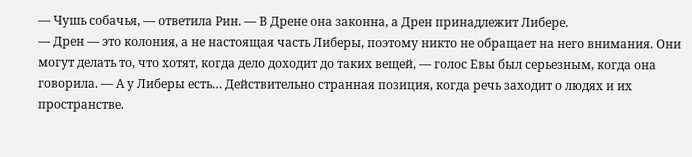— Чушь собачья, — ответила Рин. — В Дрене она законна, а Дрен принадлежит Либере.
— Дрен — это колония, а не настоящая часть Либеры, поэтому никто не обращает на него внимания. Они могут делать то, что хотят, когда дело доходит до таких вещей, — голос Евы был серьезным, когда она говорила. — А у Либеры есть… Действительно странная позиция, когда речь заходит о людях и их пространстве.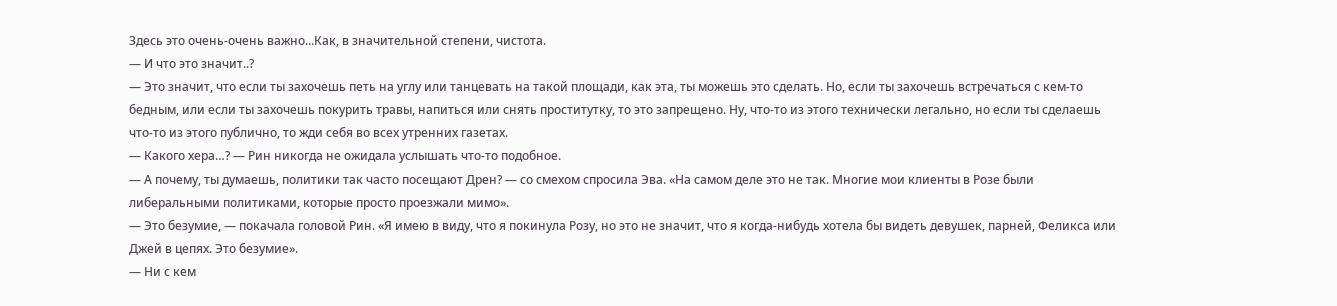Здесь это очень-очень важно...Как, в значительной степени, чистота.
— И что это значит..?
— Это значит, что если ты захочешь петь на углу или танцевать на такой площади, как эта, ты можешь это сделать. Но, если ты захочешь встречаться с кем-то бедным, или если ты захочешь покурить травы, напиться или снять проститутку, то это запрещено. Ну, что-то из этого технически легально, но если ты сделаешь что-то из этого публично, то жди себя во всех утренних газетах.
— Какого хера…? — Рин никогда не ожидала услышать что-то подобное.
— А почему, ты думаешь, политики так часто посещают Дрен? — со смехом спросила Эва. «На самом деле это не так. Многие мои клиенты в Розе были либеральными политиками, которые просто проезжали мимо».
— Это безумие, — покачала головой Рин. «Я имею в виду, что я покинула Розу, но это не значит, что я когда-нибудь хотела бы видеть девушек, парней, Феликса или Джей в цепях. Это безумие».
— Ни с кем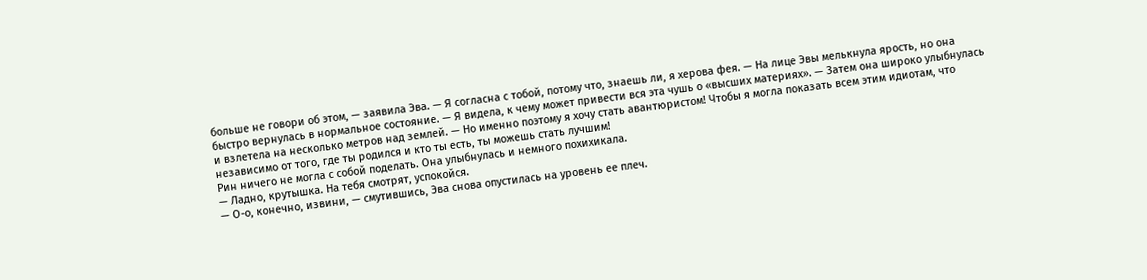больше не говори об этом, — заявила Эва. — Я согласна с тобой, потому что, знаешь ли, я херова фея. — На лице Эвы мелькнула ярость, но она быстро вернулась в нормальное состояние. — Я видела, к чему может привести вся эта чушь о «высших материях». — Затем она широко улыбнулась и взлетела на несколько метров над землей. — Но именно поэтому я хочу стать авантюристом! Чтобы я могла показать всем этим идиотам, что независимо от того, где ты родился и кто ты есть, ты можешь стать лучшим!
Рин ничего не могла с собой поделать. Она улыбнулась и немного похихикала.
— Ладно, крутышка. На тебя смотрят, успокойся.
— О-о, конечно, извини, — смутившись, Эва снова опустилась на уровень ее плеч.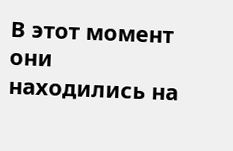В этот момент они находились на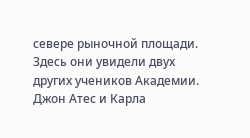севере рыночной площади. Здесь они увидели двух других учеников Академии. Джон Атес и Карла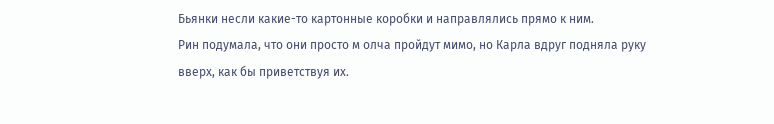Бьянки несли какие-то картонные коробки и направлялись прямо к ним.
Рин подумала, что они просто м олча пройдут мимо, но Карла вдруг подняла руку вверх, как бы приветствуя их.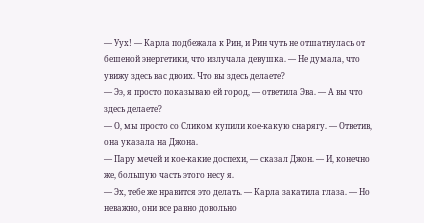— Уух! — Карла подбежала к Рин, и Рин чуть не отшатнулась от бешеной энергетики, что излучала девушка. — Не думала, что увижу здесь вас двоих. Что вы здесь делаете?
— Ээ, я просто показываю ей город, — ответила Эва. — А вы что здесь делаете?
— О, мы просто со Сликом купили кое-какую снарягу. — Ответив, она указала на Джона.
— Пару мечей и кое-какие доспехи, — сказал Джон. — И, конечно же, большую часть этого несу я.
— Эх, тебе же нравится это делать. — Карла закатила глаза. — Но неважно, они все равно довольно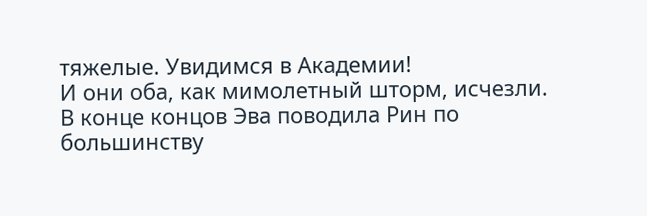тяжелые. Увидимся в Академии!
И они оба, как мимолетный шторм, исчезли.
В конце концов Эва поводила Рин по большинству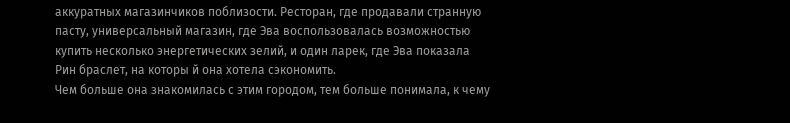аккуратных магазинчиков поблизости. Ресторан, где продавали странную пасту, универсальный магазин, где Эва воспользовалась возможностью купить несколько энергетических зелий, и один ларек, где Эва показала Рин браслет, на которы й она хотела сэкономить.
Чем больше она знакомилась с этим городом, тем больше понимала, к чему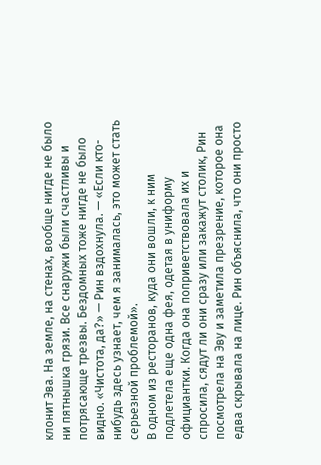клонит Эва. На земле, на стенах, вообще нигде не было ни пятнышка грязи. Все снаружи были счастливы и потрясающе трезвы. Бездомных тоже нигде не было видно. «Чистота, да?» — Рин вздохнула. — «Если кто-нибудь здесь узнает, чем я занималась, это может стать серьезной проблемой».
В одном из ресторанов, куда они вошли, к ним подлетела еще одна фея, одетая в униформу официантки. Когда она поприветствовала их и спросила, сядут ли они сразу или закажут столик, Рин посмотрела на Эву и заметила презрение, которое она едва скрывала на лице. Рин объяснила, что они просто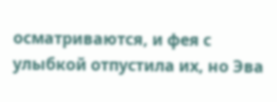осматриваются, и фея с улыбкой отпустила их, но Эва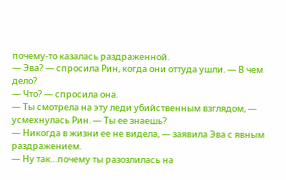почему-то казалась раздраженной.
— Эва? — спросила Рин, когда они оттуда ушли. — В чем дело?
— Что? — спросила она.
— Ты смотрела на эту леди убийственным взглядом, — усмехнулась Рин. — Ты ее знаешь?
— Никогда в жизни ее не видела, — заявила Эва с явным раздражением.
— Ну так…почему ты разозлилась на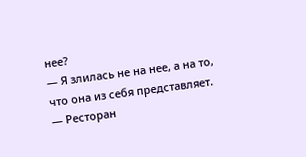нее?
— Я злилась не на нее, а на то, что она из себя представляет.
— Ресторан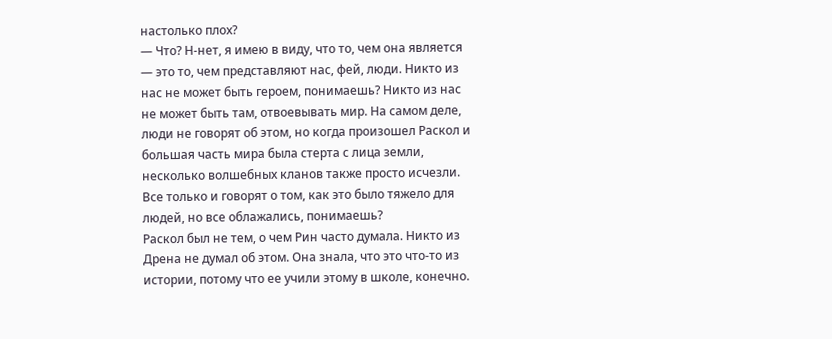настолько плох?
— Что? Н-нет, я имею в виду, что то, чем она является — это то, чем представляют нас, фей, люди. Никто из нас не может быть героем, понимаешь? Никто из нас не может быть там, отвоевывать мир. На самом деле, люди не говорят об этом, но когда произошел Раскол и большая часть мира была стерта с лица земли, несколько волшебных кланов также просто исчезли. Все только и говорят о том, как это было тяжело для людей, но все облажались, понимаешь?
Раскол был не тем, о чем Рин часто думала. Никто из Дрена не думал об этом. Она знала, что это что-то из истории, потому что ее учили этому в школе, конечно.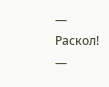— Раскол! —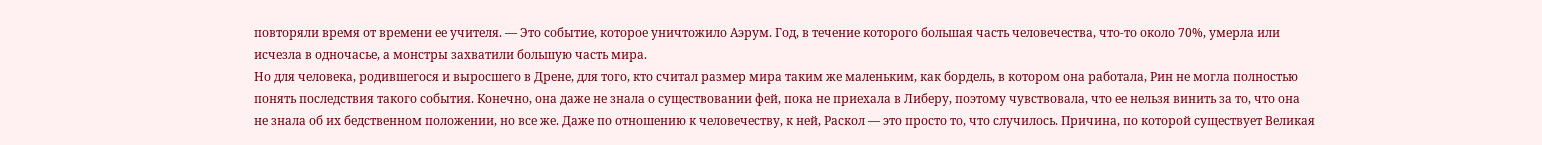повторяли время от времени ее учителя. — Это событие, которое уничтожило Аэрум. Год, в течение которого большая часть человечества, что-то около 70%, умерла или исчезла в одночасье, а монстры захватили большую часть мира.
Но для человека, родившегося и выросшего в Дрене, для того, кто считал размер мира таким же маленьким, как бордель, в котором она работала, Рин не могла полностью понять последствия такого события. Конечно, она даже не знала о существовании фей, пока не приехала в Либеру, поэтому чувствовала, что ее нельзя винить за то, что она не знала об их бедственном положении, но все же. Даже по отношению к человечеству, к ней, Раскол — это просто то, что случилось. Причина, по которой существует Великая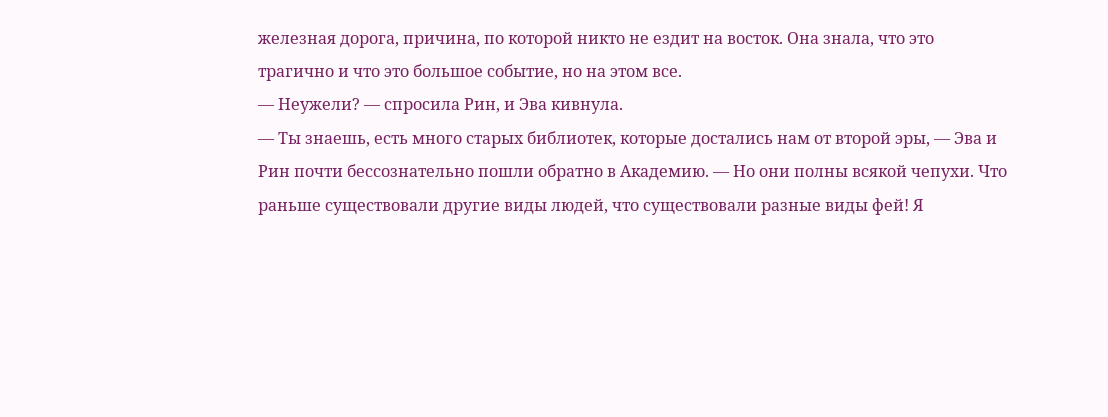железная дорога, причина, по которой никто не ездит на восток. Она знала, что это трагично и что это большое событие, но на этом все.
— Неужели? — спросила Рин, и Эва кивнула.
— Ты знаешь, есть много старых библиотек, которые достались нам от второй эры, — Эва и Рин почти бессознательно пошли обратно в Академию. — Но они полны всякой чепухи. Что раньше существовали другие виды людей, что существовали разные виды фей! Я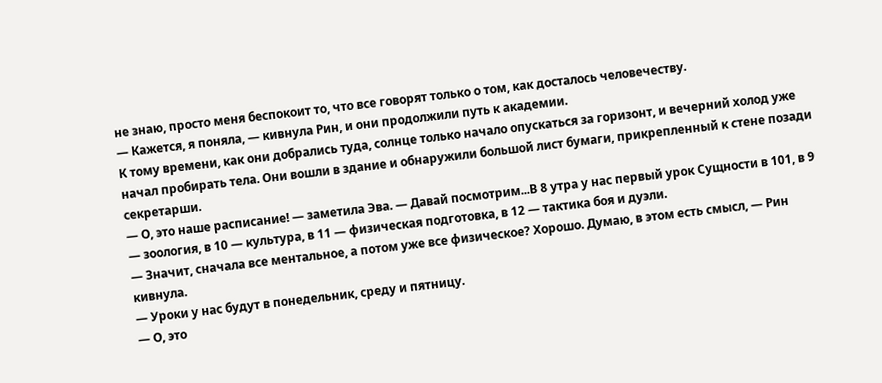не знаю, просто меня беспокоит то, что все говорят только о том, как досталось человечеству.
— Кажется, я поняла, — кивнула Рин, и они продолжили путь к академии.
К тому времени, как они добрались туда, солнце только начало опускаться за горизонт, и вечерний холод уже начал пробирать тела. Они вошли в здание и обнаружили большой лист бумаги, прикрепленный к стене позади секретарши.
— О, это наше расписание! — заметила Эва. — Давай посмотрим...В 8 утра у нас первый урок Сущности в 101, в 9 — зоология, в 10 — культура, в 11 — физическая подготовка, в 12 — тактика боя и дуэли.
— Значит, сначала все ментальное, а потом уже все физическое? Хорошо. Думаю, в этом есть смысл, — Рин кивнула.
— Уроки у нас будут в понедельник, среду и пятницу.
— О, это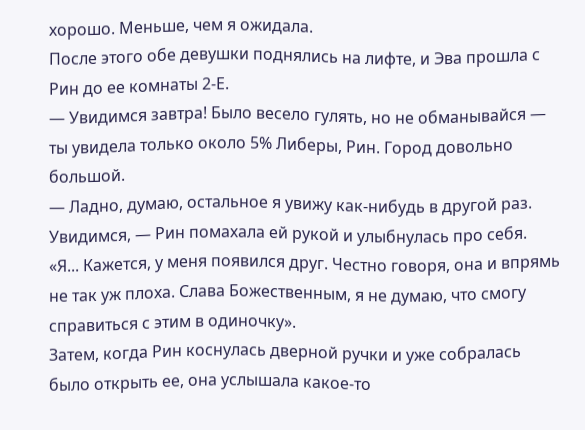хорошо. Меньше, чем я ожидала.
После этого обе девушки поднялись на лифте, и Эва прошла с Рин до ее комнаты 2-Е.
— Увидимся завтра! Было весело гулять, но не обманывайся — ты увидела только около 5% Либеры, Рин. Город довольно большой.
— Ладно, думаю, остальное я увижу как-нибудь в другой раз. Увидимся, — Рин помахала ей рукой и улыбнулась про себя. «Я... Кажется, у меня появился друг. Честно говоря, она и впрямь не так уж плоха. Слава Божественным, я не думаю, что смогу справиться с этим в одиночку».
Затем, когда Рин коснулась дверной ручки и уже собралась было открыть ее, она услышала какое-то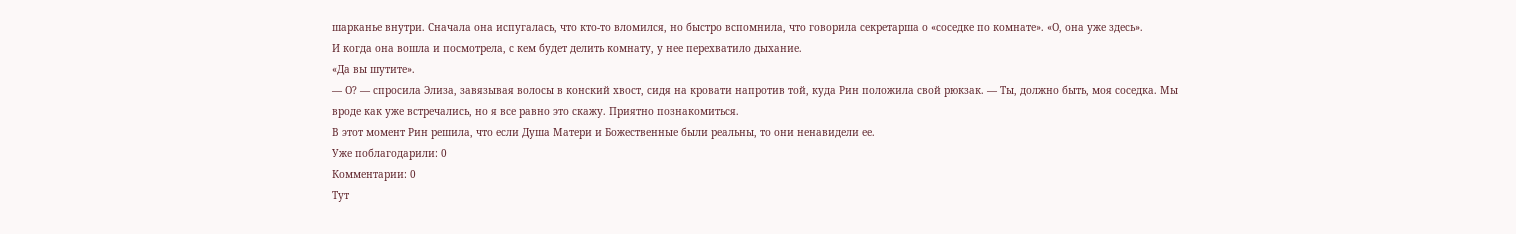шарканье внутри. Сначала она испугалась, что кто-то вломился, но быстро вспомнила, что говорила секретарша о «соседке по комнате». «О, она уже здесь».
И когда она вошла и посмотрела, с кем будет делить комнату, у нее перехватило дыхание.
«Да вы шутите».
— О? — спросила Элиза, завязывая волосы в конский хвост, сидя на кровати напротив той, куда Рин положила свой рюкзак. — Ты, должно быть, моя соседка. Мы вроде как уже встречались, но я все равно это скажу. Приятно познакомиться.
В этот момент Рин решила, что если Душа Матери и Божественные были реальны, то они ненавидели ее.
Уже поблагодарили: 0
Комментарии: 0
Тут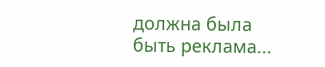должна была быть реклама...